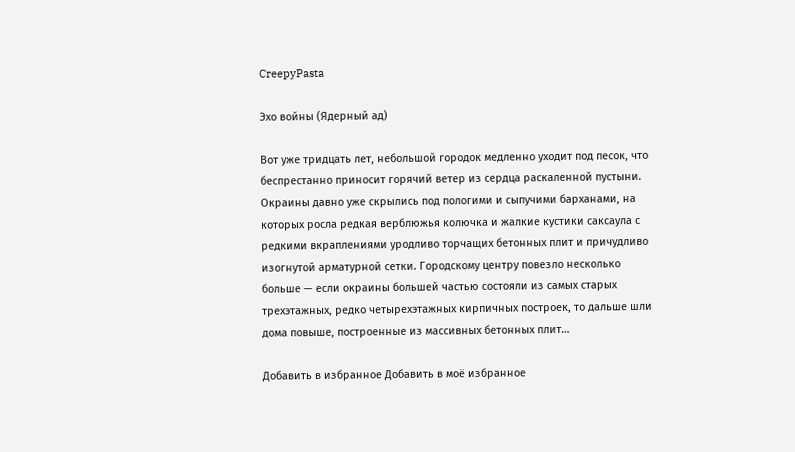CreepyPasta

Эхо войны (Ядерный ад)

Вот уже тридцать лет, небольшой городок медленно уходит под песок, что беспрестанно приносит горячий ветер из сердца раскаленной пустыни. Окраины давно уже скрылись под пологими и сыпучими барханами, на которых росла редкая верблюжья колючка и жалкие кустики саксаула с редкими вкраплениями уродливо торчащих бетонных плит и причудливо изогнутой арматурной сетки. Городскому центру повезло несколько больше — если окраины большей частью состояли из самых старых трехэтажных, редко четырехэтажных кирпичных построек, то дальше шли дома повыше, построенные из массивных бетонных плит…

Добавить в избранное Добавить в моё избранное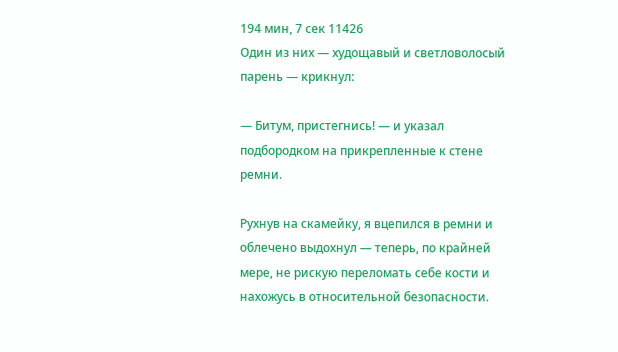194 мин, 7 сек 11426
Один из них — худощавый и светловолосый парень — крикнул:

— Битум, пристегнись! — и указал подбородком на прикрепленные к стене ремни.

Рухнув на скамейку, я вцепился в ремни и облечено выдохнул — теперь, по крайней мере, не рискую переломать себе кости и нахожусь в относительной безопасности.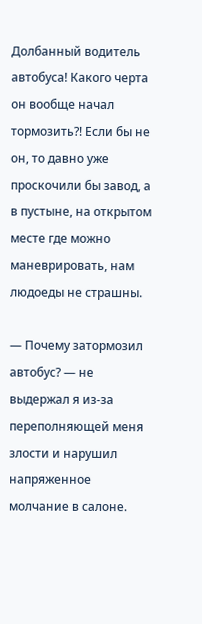Долбанный водитель автобуса! Какого черта он вообще начал тормозить?! Если бы не он, то давно уже проскочили бы завод, а в пустыне, на открытом месте где можно маневрировать, нам людоеды не страшны.

— Почему затормозил автобус? — не выдержал я из-за переполняющей меня злости и нарушил напряженное молчание в салоне.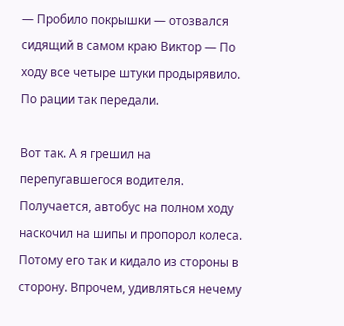— Пробило покрышки — отозвался сидящий в самом краю Виктор — По ходу все четыре штуки продырявило. По рации так передали.

Вот так. А я грешил на перепугавшегося водителя. Получается, автобус на полном ходу наскочил на шипы и пропорол колеса. Потому его так и кидало из стороны в сторону. Впрочем, удивляться нечему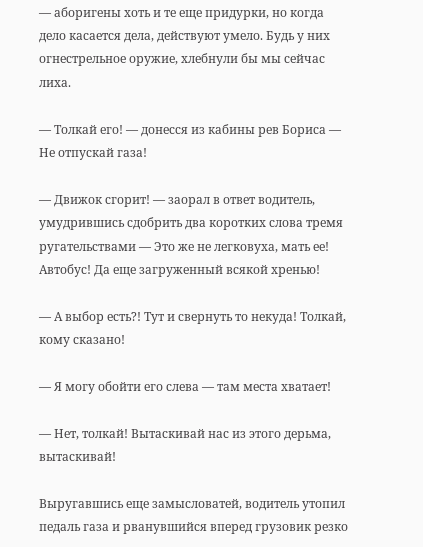— аборигены хоть и те еще придурки, но когда дело касается дела, действуют умело. Будь у них огнестрельное оружие, хлебнули бы мы сейчас лиха.

— Толкай его! — донесся из кабины рев Бориса — Не отпускай газа!

— Движок сгорит! — заорал в ответ водитель, умудрившись сдобрить два коротких слова тремя ругательствами — Это же не легковуха, мать ее! Автобус! Да еще загруженный всякой хренью!

— А выбор есть?! Тут и свернуть то некуда! Толкай, кому сказано!

— Я могу обойти его слева — там места хватает!

— Нет, толкай! Вытаскивай нас из этого дерьма, вытаскивай!

Выругавшись еще замысловатей, водитель утопил педаль газа и рванувшийся вперед грузовик резко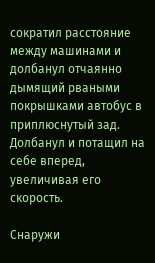сократил расстояние между машинами и долбанул отчаянно дымящий рваными покрышками автобус в приплюснутый зад. Долбанул и потащил на себе вперед, увеличивая его скорость.

Снаружи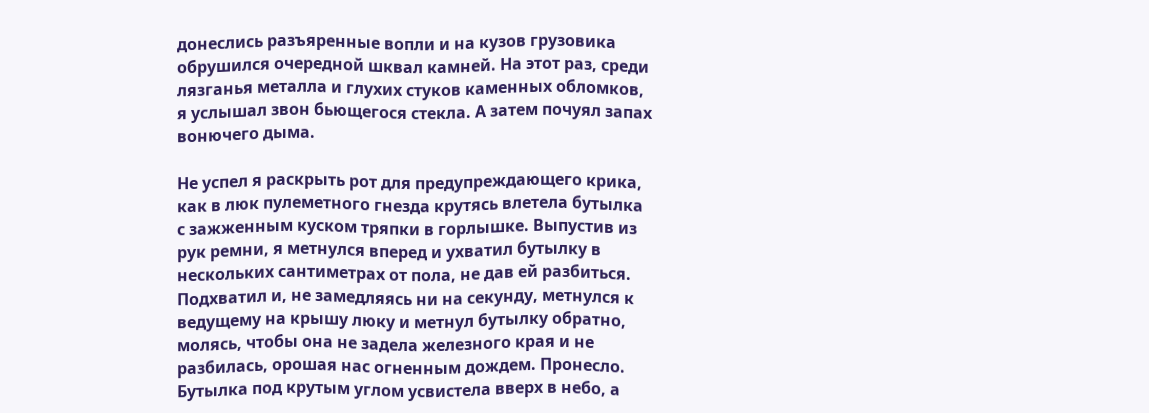донеслись разъяренные вопли и на кузов грузовика обрушился очередной шквал камней. На этот раз, среди лязганья металла и глухих стуков каменных обломков, я услышал звон бьющегося стекла. А затем почуял запах вонючего дыма.

Не успел я раскрыть рот для предупреждающего крика, как в люк пулеметного гнезда крутясь влетела бутылка с зажженным куском тряпки в горлышке. Выпустив из рук ремни, я метнулся вперед и ухватил бутылку в нескольких сантиметрах от пола, не дав ей разбиться. Подхватил и, не замедляясь ни на секунду, метнулся к ведущему на крышу люку и метнул бутылку обратно, молясь, чтобы она не задела железного края и не разбилась, орошая нас огненным дождем. Пронесло. Бутылка под крутым углом усвистела вверх в небо, а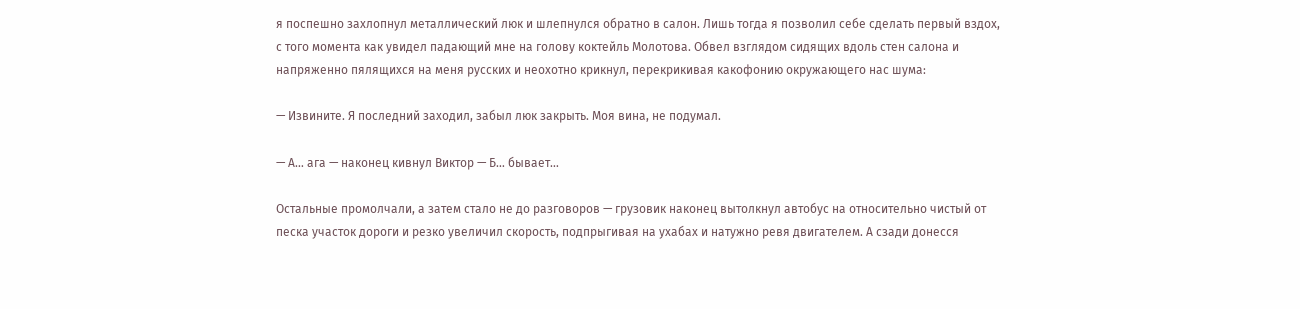я поспешно захлопнул металлический люк и шлепнулся обратно в салон. Лишь тогда я позволил себе сделать первый вздох, с того момента как увидел падающий мне на голову коктейль Молотова. Обвел взглядом сидящих вдоль стен салона и напряженно пялящихся на меня русских и неохотно крикнул, перекрикивая какофонию окружающего нас шума:

— Извините. Я последний заходил, забыл люк закрыть. Моя вина, не подумал.

— А… ага — наконец кивнул Виктор — Б… бывает…

Остальные промолчали, а затем стало не до разговоров — грузовик наконец вытолкнул автобус на относительно чистый от песка участок дороги и резко увеличил скорость, подпрыгивая на ухабах и натужно ревя двигателем. А сзади донесся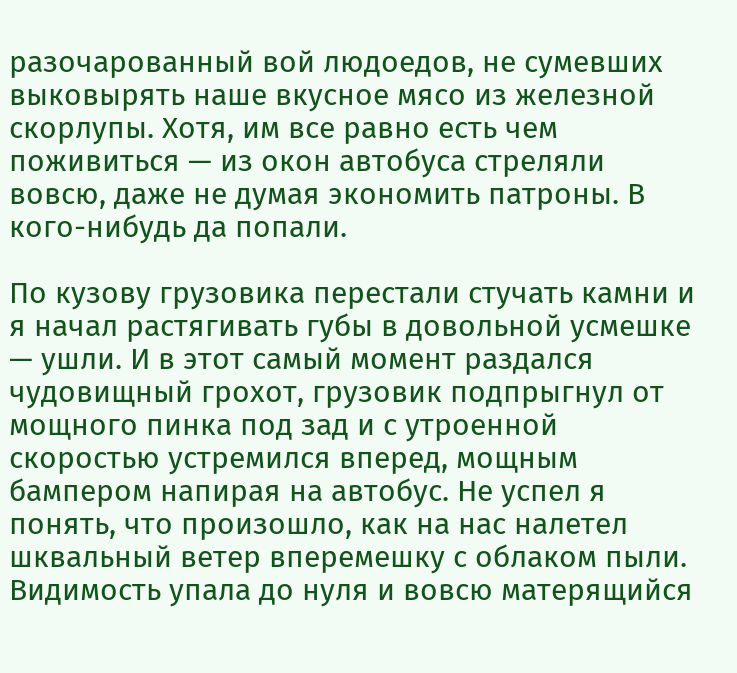разочарованный вой людоедов, не сумевших выковырять наше вкусное мясо из железной скорлупы. Хотя, им все равно есть чем поживиться — из окон автобуса стреляли вовсю, даже не думая экономить патроны. В кого-нибудь да попали.

По кузову грузовика перестали стучать камни и я начал растягивать губы в довольной усмешке — ушли. И в этот самый момент раздался чудовищный грохот, грузовик подпрыгнул от мощного пинка под зад и с утроенной скоростью устремился вперед, мощным бампером напирая на автобус. Не успел я понять, что произошло, как на нас налетел шквальный ветер вперемешку с облаком пыли. Видимость упала до нуля и вовсю матерящийся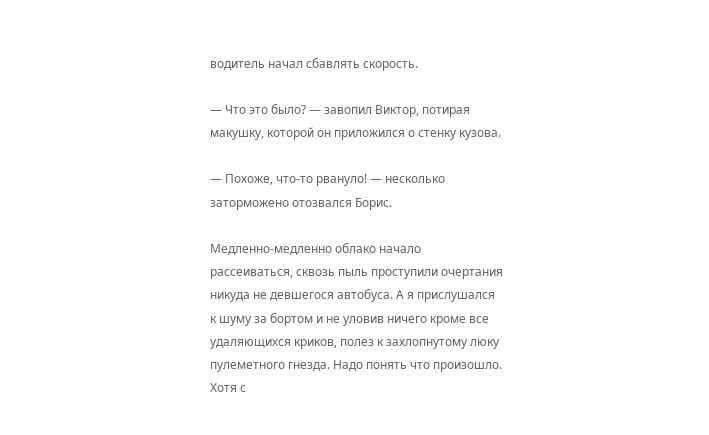водитель начал сбавлять скорость.

— Что это было? — завопил Виктор, потирая макушку, которой он приложился о стенку кузова.

— Похоже, что-то рвануло! — несколько заторможено отозвался Борис.

Медленно-медленно облако начало рассеиваться, сквозь пыль проступили очертания никуда не девшегося автобуса. А я прислушался к шуму за бортом и не уловив ничего кроме все удаляющихся криков, полез к захлопнутому люку пулеметного гнезда. Надо понять что произошло. Хотя с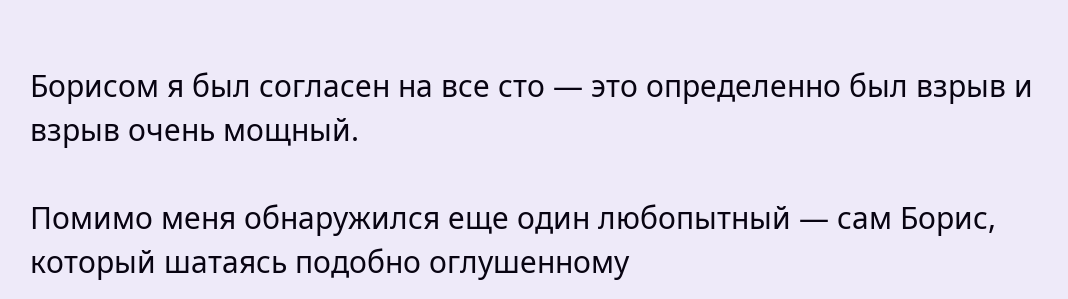Борисом я был согласен на все сто — это определенно был взрыв и взрыв очень мощный.

Помимо меня обнаружился еще один любопытный — сам Борис, который шатаясь подобно оглушенному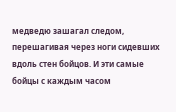медведю зашагал следом, перешагивая через ноги сидевших вдоль стен бойцов. И эти самые бойцы с каждым часом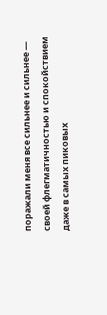поражали меня все сильнее и сильнее — своей флегматичностью и спокойствием даже в самых пиковых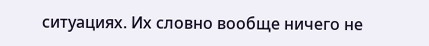ситуациях. Их словно вообще ничего не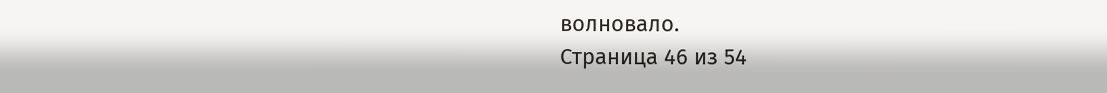волновало.
Страница 46 из 54